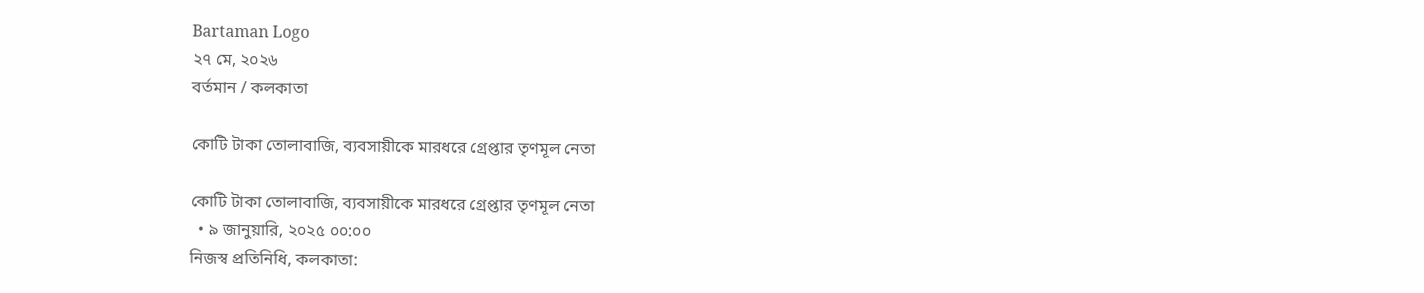Bartaman Logo
২৭ মে, ২০২৬
বর্তমান / কলকাতা

কোটি টাকা তোলাবাজি, ব্যবসায়ীকে মারধরে গ্রেপ্তার তৃণমূল নেতা

কোটি টাকা তোলাবাজি, ব্যবসায়ীকে মারধরে গ্রেপ্তার তৃণমূল নেতা
  • ৯ জানুয়ারি, ২০২৫ ০০:০০
নিজস্ব প্রতিনিধি, কলকাতা: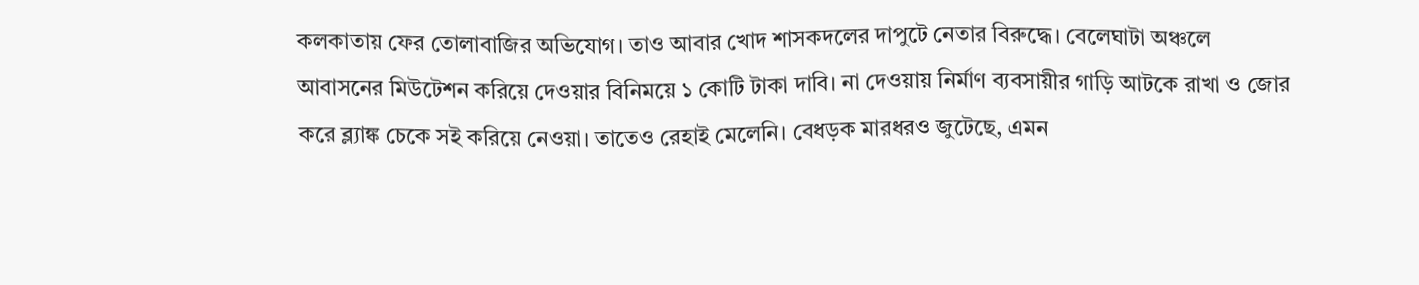কলকাতায় ফের তোলাবাজির অভিযোগ। তাও আবার খোদ শাসকদলের দাপুটে নেতার বিরুদ্ধে। বেলেঘাটা অঞ্চলে আবাসনের মিউটেশন করিয়ে দেওয়ার বিনিময়ে ১ কোটি টাকা দাবি। না দেওয়ায় নির্মাণ ব্যবসায়ীর গাড়ি আটকে রাখা ও জোর করে ব্ল্যাঙ্ক চেকে সই করিয়ে নেওয়া। তাতেও রেহাই মেলেনি। বেধড়ক মারধরও জুটেছে, এমন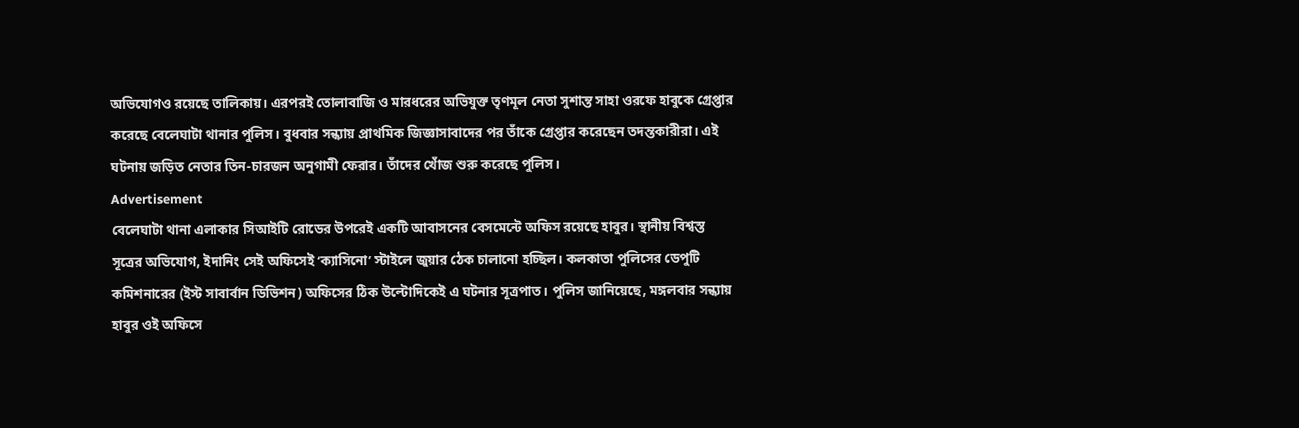অভিযোগও রয়েছে তালিকায়। এরপরই তোলাবাজি ও মারধরের অভিযুক্ত তৃণমূল নেতা সুশান্ত সাহা ওরফে হাবুকে গ্রেপ্তার করেছে বেলেঘাটা থানার পুলিস। বুধবার সন্ধ্যায় প্রাথমিক জিজ্ঞাসাবাদের পর তাঁকে গ্রেপ্তার করেছেন তদন্তকারীরা। এই ঘটনায় জড়িত নেতার তিন-চারজন অনুগামী ফেরার। তাঁদের খোঁজ শুরু করেছে পুলিস।
Advertisement
বেলেঘাটা থানা এলাকার সিআইটি রোডের উপরেই একটি আবাসনের বেসমেন্টে অফিস রয়েছে হাবুর। স্থানীয় বিশ্বস্ত সূত্রের অভিযোগ, ইদানিং সেই অফিসেই ‘ক্যাসিনো’ স্টাইলে জুয়ার ঠেক চালানো হচ্ছিল। কলকাতা পুলিসের ডেপুটি কমিশনারের (ইস্ট সাবার্বান ডিভিশন) অফিসের ঠিক উল্টোদিকেই এ ঘটনার সূত্রপাত। পুলিস জানিয়েছে, মঙ্গলবার সন্ধ্যায় হাবুর ওই অফিসে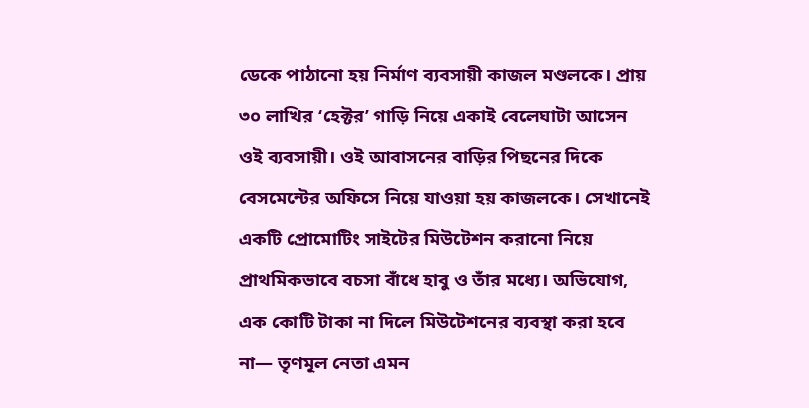ডেকে পাঠানো হয় নির্মাণ ব্যবসায়ী কাজল মণ্ডলকে। প্রায় ৩০ লাখির ‘হেক্টর’ গাড়ি নিয়ে একাই বেলেঘাটা আসেন ওই ব্যবসায়ী। ওই আবাসনের বাড়ির পিছনের দিকে বেসমেন্টের অফিসে নিয়ে যাওয়া হয় কাজলকে। সেখানেই একটি প্রোমোটিং সাইটের মিউটেশন করানো নিয়ে প্রাথমিকভাবে বচসা বাঁধে হাবু ও তাঁর মধ্যে। অভিযোগ, এক কোটি টাকা না দিলে মিউটেশনের ব্যবস্থা করা হবে না— তৃণমূল নেতা এমন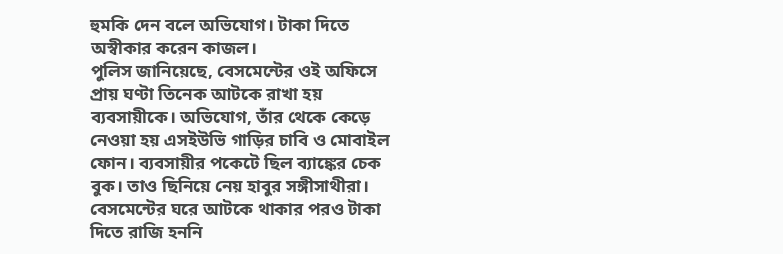হুমকি দেন বলে অভিযোগ। টাকা দিতে অস্বীকার করেন কাজল।
পুলিস জানিয়েছে, বেসমেন্টের ওই অফিসে প্রায় ঘণ্টা তিনেক আটকে রাখা হয় ব্যবসায়ীকে। অভিযোগ, তাঁর থেকে কেড়ে নেওয়া হয় এসইউভি গাড়ির চাবি ও মোবাইল ফোন। ব্যবসায়ীর পকেটে ছিল ব্যাঙ্কের চেক বুক। তাও ছিনিয়ে নেয় হাবুর সঙ্গীসাথীরা। বেসমেন্টের ঘরে আটকে থাকার পরও টাকা দিতে রাজি হননি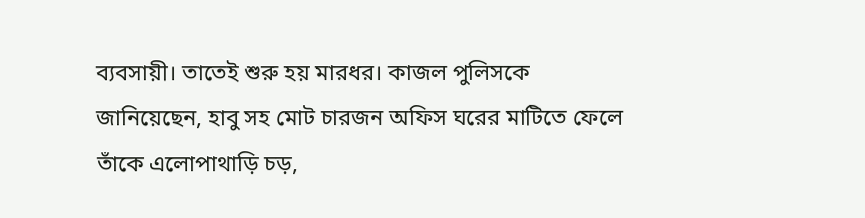ব্যবসায়ী। তাতেই শুরু হয় মারধর। কাজল পুলিসকে জানিয়েছেন, হাবু সহ মোট চারজন অফিস ঘরের মাটিতে ফেলে তাঁকে এলোপাথাড়ি চড়,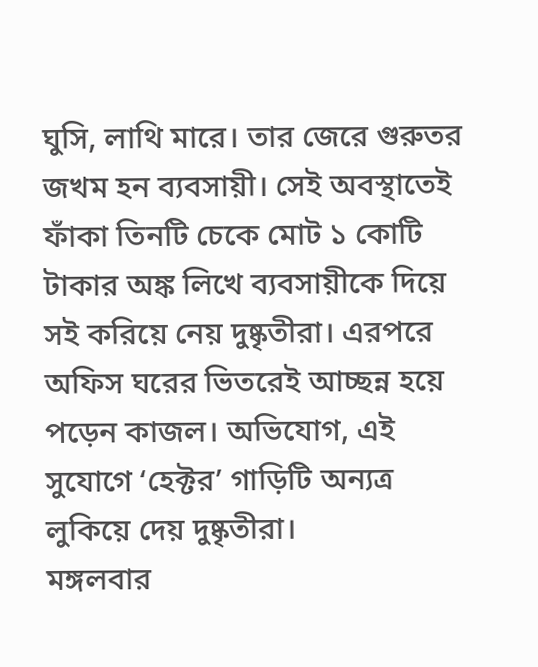ঘুসি, লাথি মারে। তার জেরে গুরুতর জখম হন ব্যবসায়ী। সেই অবস্থাতেই ফাঁকা তিনটি চেকে মোট ১ কোটি টাকার অঙ্ক লিখে ব্যবসায়ীকে দিয়ে সই করিয়ে নেয় দুষ্কৃতীরা। এরপরে অফিস ঘরের ভিতরেই আচ্ছন্ন হয়ে পড়েন কাজল। অভিযোগ, এই সুযোগে ‘হেক্টর’ গাড়িটি অন্যত্র লুকিয়ে দেয় দুষ্কৃতীরা।
মঙ্গলবার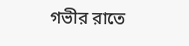গভীর রাতে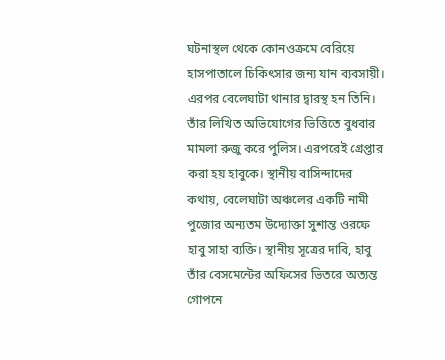ঘটনাস্থল থেকে কোনওক্রমে বেরিয়ে হাসপাতালে চিকিৎসার জন্য যান ব্যবসায়ী। এরপর বেলেঘাটা থানার দ্বারস্থ হন তিনি। তাঁর লিখিত অভিযোগের ভিত্তিতে বুধবার মামলা রুজু করে পুলিস। এরপরেই গ্রেপ্তার করা হয় হাবুকে। স্থানীয় বাসিন্দাদের কথায়, বেলেঘাটা অঞ্চলের একটি নামী পুজোর অন্যতম উদ্যোক্তা সুশান্ত ওরফে হাবু সাহা ব্যক্তি। স্থানীয় সূত্রের দাবি, হাবু তাঁর বেসমেন্টের অফিসের ভিতরে অত্যন্ত গোপনে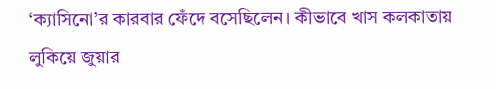‘ক্যাসিনো’র কারবার ফেঁদে বসেছিলেন। কীভাবে খাস কলকাতায় লুকিয়ে জুয়ার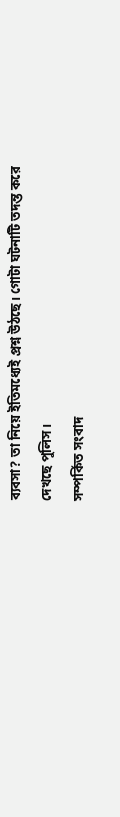ব্যবসা? তা নিয়ে ইতিমধ্যেই প্রশ্ন উঠছে। গোটা ঘটনাটি তদন্ত করে
দেখছে পুলিস।
সম্পর্কিত সংবাদ